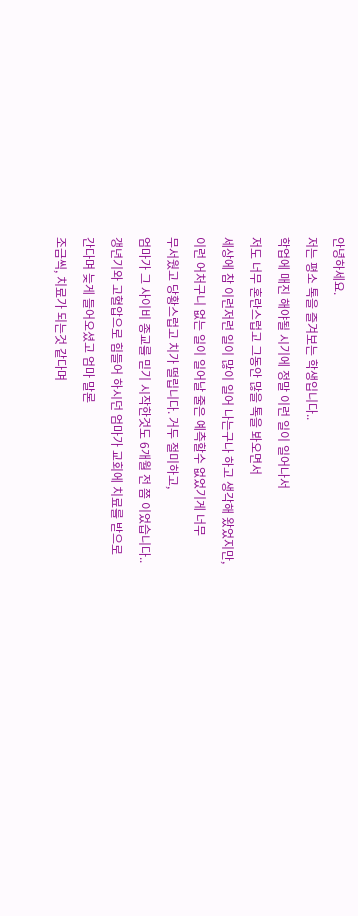안녕하세요.
저는 평소 톡을 즐겨보는 학생입니다..
학업에 매진 해야될 시기에 정말 이런 일이 일어나서
저도 너무 혼란스럽고 그동안 많을 톡을 봐오면서
세상에 참 이런저런 일이 많이 일어 나는구나 하고 생각해 왔었지만,
이런 어처구니 없는 일이 일어날 줄은 예측할수 없었기게 너무
무서웠고 당황스럽고 치가 떨립니다. 거두 절미하고,
엄마가 그 사이비 종교를 믿기 시작한것도 6개월 전 쯤 이었습니다..
갱년기와 고혈압으로 힘들어 하시던 엄마가 교회에 치료를 받으로
간다며 늦게 들어오셨고 엄마 말론
조금씩, 치료가 되는것 같다며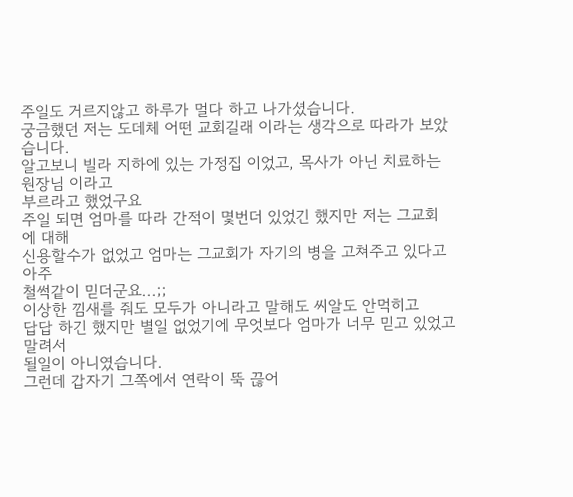주일도 거르지않고 하루가 멀다 하고 나가셨습니다.
궁금했던 저는 도데체 어떤 교회길래 이라는 생각으로 따라가 보았습니다.
알고보니 빌라 지하에 있는 가정집 이었고, 목사가 아닌 치료하는 원장님 이라고
부르라고 했었구요
주일 되면 엄마를 따라 간적이 몇번더 있었긴 했지만 저는 그교회 에 대해
신용할수가 없었고 엄마는 그교회가 자기의 병을 고쳐주고 있다고 아주
철썩같이 믿더군요...;;
이상한 낌새를 줘도 모두가 아니라고 말해도 씨알도 안먹히고
답답 하긴 했지만 별일 없었기에 무엇보다 엄마가 너무 믿고 있었고 말려서
될일이 아니였습니다.
그런데 갑자기 그쪽에서 연락이 뚝 끊어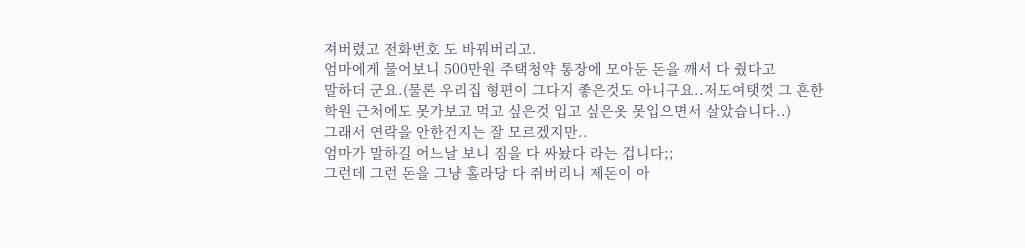져버렸고 전화번호 도 바꿔버리고.
엄마에게 물어보니 500만원 주택청약 통장에 모아둔 돈을 깨서 다 줬다고
말하더 군요.(물론 우리집 형편이 그다지 좋은것도 아니구요..저도여탯껏 그 흔한
학원 근처에도 못가보고 먹고 싶은것 입고 싶은옷 못입으면서 살았습니다..)
그래서 연락을 안한건지는 잘 모르겠지만..
엄마가 말하길 어느날 보니 짐을 다 싸놨다 라는 겁니다;;
그런데 그런 돈을 그냥 홀라당 다 쥐버리니 제돈이 아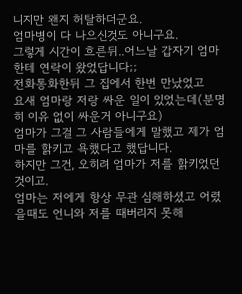니지만 왠지 허탈하더군요.
엄마병이 다 나으신것도 아니구요.
그렇게 시간이 흐른뒤..어느날 갑자기 엄마한테 연락이 왔었답니다;;
전화통화한뒤 그 집에서 한번 만났었고
요새 엄마랑 저랑 싸운 일이 있었는데(분명히 이유 없이 싸운거 아니구요)
엄마가 그걸 그 사람들에게 말했고 제가 엄마를 핡키고 욕했다고 했답니다.
하지만 그건, 오히려 엄마가 저를 핡키었던 것이고.
엄마는 저에게 항상 무관 심해하셨고 어렸을때도 언니와 저를 때버리지 못해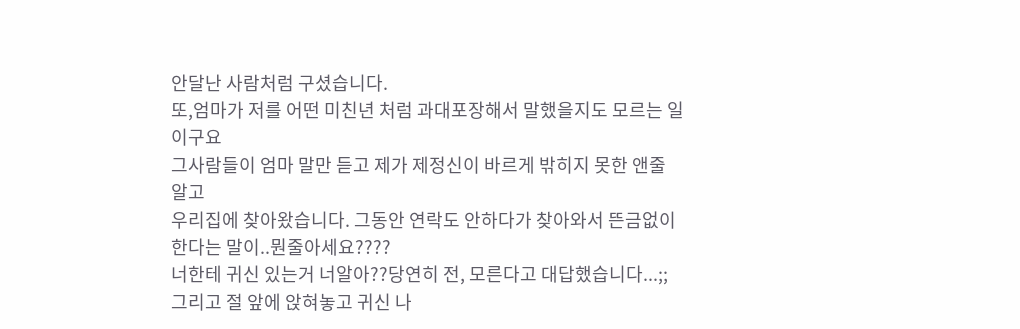안달난 사람처럼 구셨습니다.
또,엄마가 저를 어떤 미친년 처럼 과대포장해서 말했을지도 모르는 일이구요
그사람들이 엄마 말만 듣고 제가 제정신이 바르게 밖히지 못한 앤줄 알고
우리집에 찾아왔습니다. 그동안 연락도 안하다가 찾아와서 뜬금없이
한다는 말이..뭔줄아세요????
너한테 귀신 있는거 너알아??당연히 전, 모른다고 대답했습니다...;;
그리고 절 앞에 앉혀놓고 귀신 나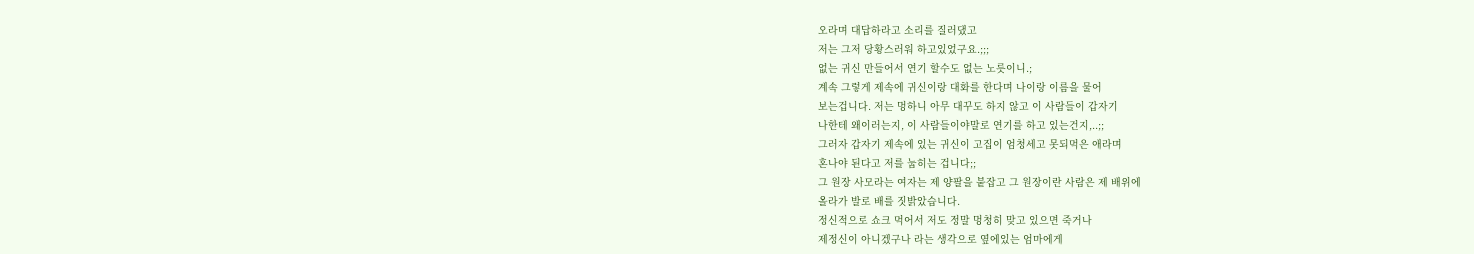오라며 대답하라고 소리를 질러댔고
저는 그저 당황스러워 하고있었구요.;;;
없는 귀신 만들어서 연기 할수도 없는 노릇이니.;
계속 그렇게 제속에 귀신이랑 대화를 한다며 나이랑 이름을 물어
보는겁니다. 저는 멍하니 아무 대꾸도 하지 않고 이 사람들이 갑자기
나한테 왜이러는지, 이 사람들이야말로 연기를 하고 있는건지,..;;
그러자 갑자기 제속에 있는 귀신이 고집이 엄청세고 못되먹은 애라며
혼나야 된다고 저를 눕히는 겁니다;;
그 원장 사모라는 여자는 제 양팔을 붙잡고 그 원장이란 사람은 제 배위에
올라가 발로 배를 짓밝았습니다.
정신적으로 쇼크 먹어서 저도 정말 멍청히 맞고 있으면 죽거나
제정신이 아니겠구나 라는 생각으로 옆에있는 엄마에게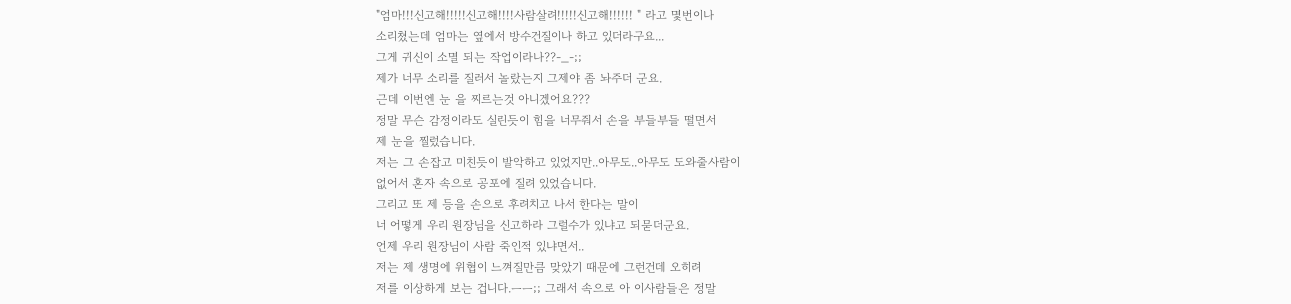"엄마!!!신고해!!!!!신고해!!!!사람살려!!!!!신고해!!!!!! " 라고 몇번이나
소리쳤는데 엄마는 옆에서 방수건질이나 하고 있더라구요...
그게 귀신이 소멸 되는 작업이라나??-_-;;
제가 너무 소리를 질러서 놀랐는지 그제야 좀 놔주더 군요.
근데 이번엔 눈 을 찌르는것 아니겠어요???
정말 무슨 감정이라도 실린듯이 힘을 너무줘서 손을 부들부들 떨면서
제 눈을 찔렀습니다.
저는 그 손잡고 미친듯이 발악하고 있었지만..아무도..아무도 도와줄사람이
없어서 혼자 속으로 공포에 질려 있었습니다.
그리고 또 제 등을 손으로 후려치고 나서 한다는 말이
너 어떻게 우리 원장님을 신고하라 그럴수가 있냐고 되묻더군요.
언제 우리 원장님이 사람 죽인적 있냐면서..
저는 제 생명에 위협이 느껴질만큼 맞았기 때문에 그런건데 오히려
저를 이상하게 보는 겁니다.ㅡㅡ;; 그래서 속으로 아 이사람들은 정말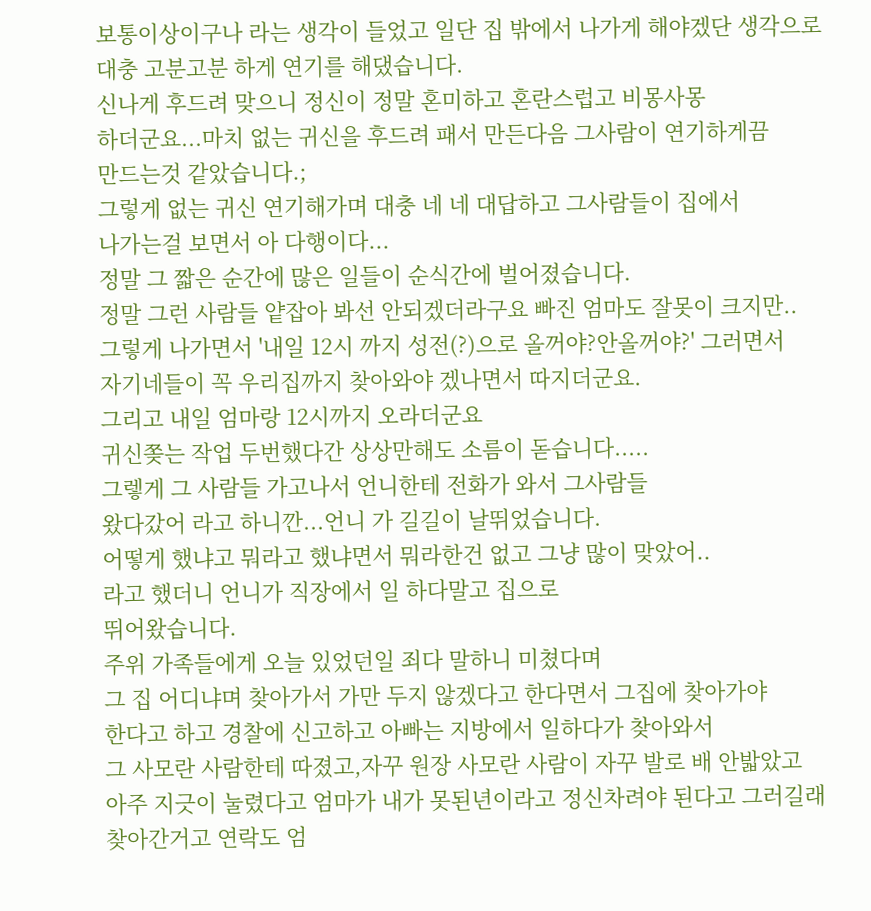보통이상이구나 라는 생각이 들었고 일단 집 밖에서 나가게 해야겠단 생각으로
대충 고분고분 하게 연기를 해댔습니다.
신나게 후드려 맞으니 정신이 정말 혼미하고 혼란스럽고 비몽사몽
하더군요...마치 없는 귀신을 후드려 패서 만든다음 그사람이 연기하게끔
만드는것 같았습니다.;
그렇게 없는 귀신 연기해가며 대충 네 네 대답하고 그사람들이 집에서
나가는걸 보면서 아 다행이다...
정말 그 짧은 순간에 많은 일들이 순식간에 벌어졌습니다.
정말 그런 사람들 얕잡아 봐선 안되겠더라구요 빠진 엄마도 잘못이 크지만..
그렇게 나가면서 '내일 12시 까지 성전(?)으로 올꺼야?안올꺼야?' 그러면서
자기네들이 꼭 우리집까지 찾아와야 겠나면서 따지더군요.
그리고 내일 엄마랑 12시까지 오라더군요
귀신쫒는 작업 두번했다간 상상만해도 소름이 돋습니다.....
그렣게 그 사람들 가고나서 언니한테 전화가 와서 그사람들
왔다갔어 라고 하니깐...언니 가 길길이 날뛰었습니다.
어떻게 했냐고 뭐라고 했냐면서 뭐라한건 없고 그냥 많이 맞았어..
라고 했더니 언니가 직장에서 일 하다말고 집으로
뛰어왔습니다.
주위 가족들에게 오늘 있었던일 죄다 말하니 미쳤다며
그 집 어디냐며 찾아가서 가만 두지 않겠다고 한다면서 그집에 찾아가야
한다고 하고 경찰에 신고하고 아빠는 지방에서 일하다가 찾아와서
그 사모란 사람한테 따졌고,자꾸 원장 사모란 사람이 자꾸 발로 배 안밟았고
아주 지긋이 눌렸다고 엄마가 내가 못된년이라고 정신차려야 된다고 그러길래
찾아간거고 연락도 엄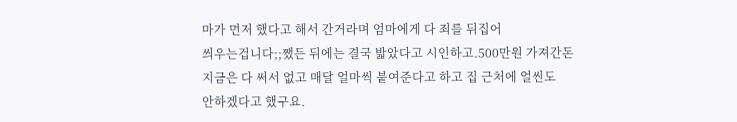마가 먼저 했다고 해서 간거라며 엄마에게 다 죄를 뒤집어
씌우는겁니다;;쨌든 뒤에는 결국 밟았다고 시인하고.500만원 가져간돈
지금은 다 써서 없고 매달 얼마씩 붙여준다고 하고 집 근처에 얼씬도
안하겠다고 했구요.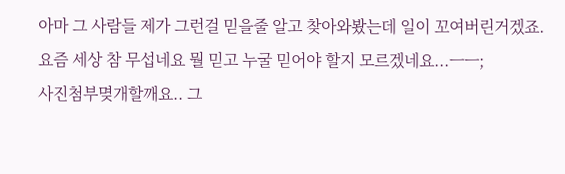아마 그 사람들 제가 그런걸 믿을줄 알고 찾아와봤는데 일이 꼬여버린거겠죠.
요즘 세상 참 무섭네요 뭘 믿고 누굴 믿어야 할지 모르겠네요...ㅡㅡ;
사진첨부몆개할깨요.. 그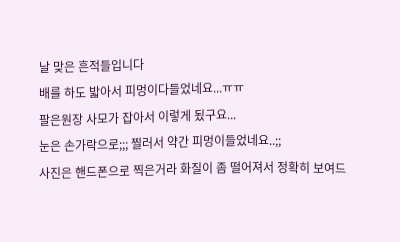날 맞은 흔적들입니다
배를 하도 밟아서 피멍이다들었네요...ㅠㅠ
팔은원장 사모가 잡아서 이렇게 됬구요...
눈은 손가락으로;;; 찔러서 약간 피멍이들었네요..;;
사진은 핸드폰으로 찍은거라 화질이 좀 떨어져서 정확히 보여드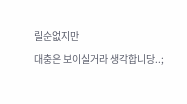릴순없지만
대충은 보이실거라 생각합니당..;